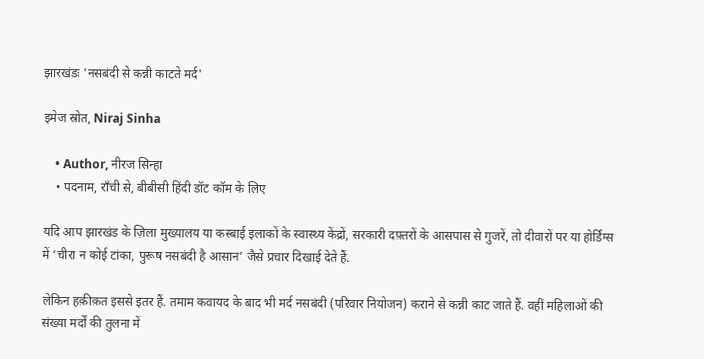झारखंडः 'नसबंदी से कन्नी काटते मर्द'

इमेज स्रोत, Niraj Sinha

    • Author, नीरज सिन्हा
    • पदनाम, राँची से, बीबीसी हिंदी डॉट कॉम के लिए

यदि आप झारखंड के ज़िला मुख्यालय या कस्बाई इलाकों के स्वास्थ्य केंद्रों, सरकारी दफ़्तरों के आसपास से गुजरें, तो दीवारों पर या होर्डिग्स में ‘चीरा न कोई टांका, पुरूष नसबंदी है आसान’ जैसे प्रचार दिखाई देते हैं.

लेकिन हक़ीक़त इससे इतर हैं. तमाम कवायद के बाद भी मर्द नसबंदी (परिवार नियोजन) कराने से कन्नी काट जाते हैं. वहीं महिलाओं की संख्या मर्दों की तुलना में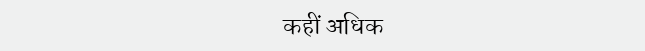कहीं अधिक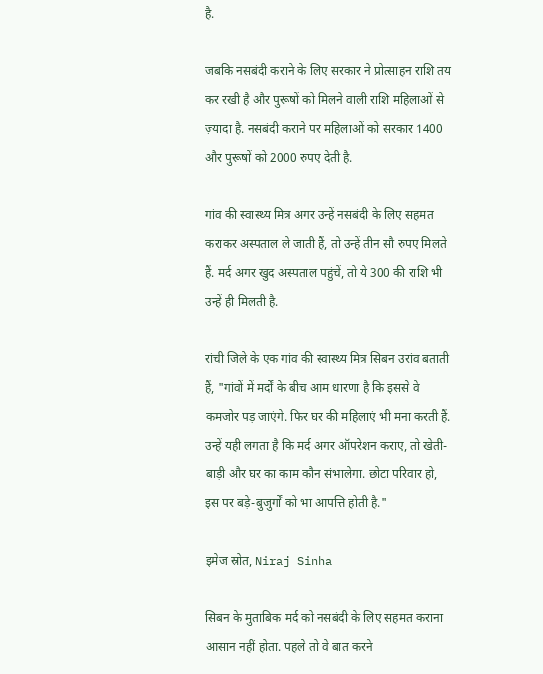है.

जबकि नसबंदी कराने के लिए सरकार ने प्रोत्साहन राशि तय कर रखी है और पुरूषों को मिलने वाली राशि महिलाओं से ज़्यादा है. नसबंदी कराने पर महिलाओं को सरकार 1400 और पुरूषों को 2000 रुपए देती है.

गांव की स्वास्थ्य मित्र अगर उन्हें नसबंदी के लिए सहमत कराकर अस्पताल ले जाती हैं, तो उन्हें तीन सौ रुपए मिलते हैं. मर्द अगर खुद अस्पताल पहुंचें, तो ये 300 की राशि भी उन्हें ही मिलती है.

रांची जिले के एक गांव की स्वास्थ्य मित्र सिबन उरांव बताती हैं, "गांवों में मर्दों के बीच आम धारणा है कि इससे वे कमजोर पड़ जाएंगे. फिर घर की महिलाएं भी मना करती हैं. उन्हें यही लगता है कि मर्द अगर ऑपरेशन कराए, तो खेती-बाड़ी और घर का काम कौन संभालेगा. छोटा परिवार हो, इस पर बड़े-बुजुर्गों को भा आपत्ति होती है."

इमेज स्रोत, Niraj Sinha

सिबन के मुताबिक मर्द को नसबंदी के लिए सहमत कराना आसान नहीं होता. पहले तो वे बात करने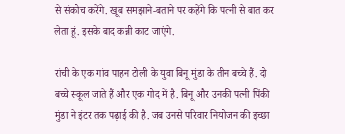से संकोच करेंगे. खूब समझाने-बताने पर कहेंगे कि पत्नी से बात कर लेता हूं. इसके बाद कन्नी काट जाएंगे.

रांची के एक गांव पाहन टोली के युवा बिनू मुंडा के तीन बच्चे हैं. दो बच्चे स्कूल जाते हैं और एक गोद में है. बिनू और उनकी पत्नी पिंकी मुंडा ने इंटर तक पढ़ाई की है. जब उनसे परिवार नियोजन की इच्छा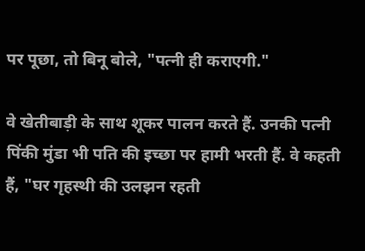पर पूछा, तो बिनू बोले, "पत्नी ही कराएगी."

वे खेतीबाड़ी के साथ शूकर पालन करते हैं. उनकी पत्नी पिंकी मुंडा भी पति की इच्छा पर हामी भरती हैं. वे कहती हैं, "घर गृहस्थी की उलझन रहती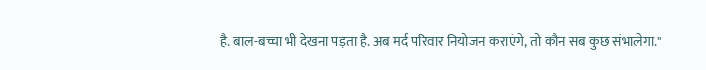है. बाल-बच्चा भी देखना पड़ता है. अब मर्द परिवार नियोजन कराएंगे, तो कौन सब कुछ संभालेगा."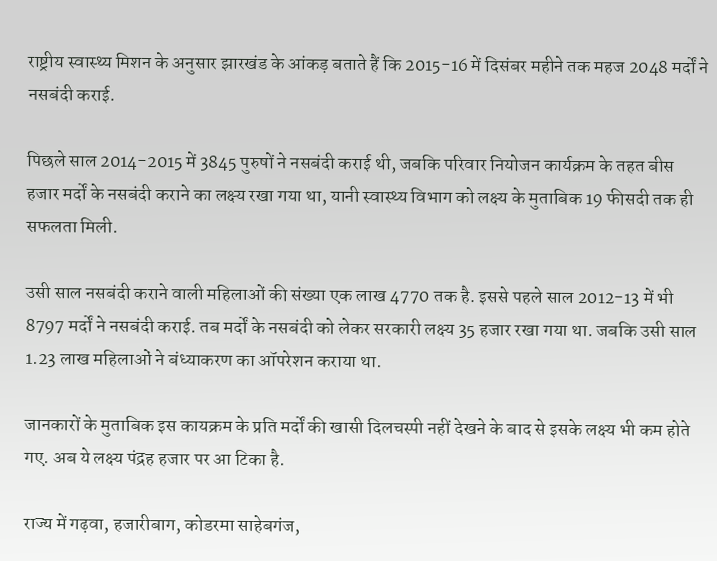राष्ट्रीय स्वास्थ्य मिशन के अनुसार झारखंड के आंकड़ बताते हैं कि 2015-16 में दिसंबर महीने तक महज 2048 मर्दों ने नसबंदी कराई.

पिछले साल 2014-2015 में 3845 पुरुषों ने नसबंदी कराई थी, जबकि परिवार नियोजन कार्यक्रम के तहत बीस हजार मर्दों के नसबंदी कराने का लक्ष्य रखा गया था, यानी स्वास्थ्य विभाग को लक्ष्य के मुताबिक 19 फीसदी तक ही सफलता मिली.

उसी साल नसबंदी कराने वाली महिलाओं की संख्या एक लाख 4770 तक है. इससे पहले साल 2012-13 में भी 8797 मर्दों ने नसबंदी कराई. तब मर्दों के नसबंदी को लेकर सरकारी लक्ष्य 35 हजार रखा गया था. जबकि उसी साल 1.23 लाख महिलाओं ने बंध्याकरण का ऑपरेशन कराया था.

जानकारों के मुताबिक इस कायक्रम के प्रति मर्दों की खासी दिलचस्पी नहीं देखने के बाद से इसके लक्ष्य भी कम होते गए. अब ये लक्ष्य पंद्रह हजार पर आ टिका है.

राज्य में गढ़वा, हजारीबाग, कोडरमा साहेबगंज,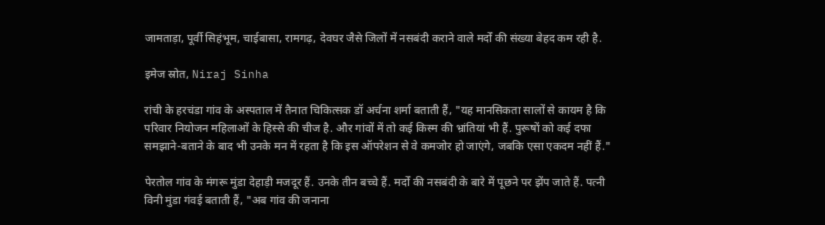जामताड़ा, पूर्वी सिहंभूम, चाईबासा, रामगढ़, देवघर जैसे जिलों में नसबंदी कराने वाले मर्दों की संख्या बेहद कम रही है.

इमेज स्रोत, Niraj Sinha

रांची के हरचंडा गांव के अस्पताल में तैनात चिकित्सक डॉ अर्चना शर्मा बताती हैं, "यह मानसिकता सालों से कायम है कि परिवार नियोजन महिलाओं के हिस्से की चीज है. और गांवों में तो कई किस्म की भ्रांतियां भी हैं. पुरूषों को कई दफा समझाने-बताने के बाद भी उनके मन में रहता है कि इस ऑपरेशन से वे कमजोर हो जाएंगे, जबकि एसा एकदम नहीं हैं."

पेरतोल गांव के मंगरू मुंडा देहाड़ी मजदूर हैं. उनके तीन बच्चे हैं. मर्दों की नसबंदी के बारे में पूछने पर झेंप जाते हैं. पत्नी विनी मुंडा गंवई बताती हैं, "अब गांव की जनाना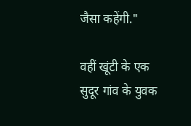जैसा कहेंगी."

वहीं खूंटी के एक सुदूर गांव के युवक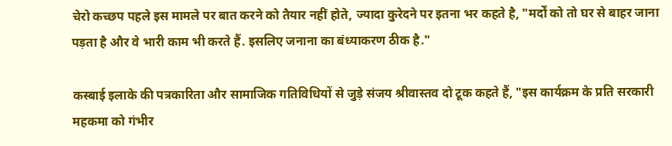चेरो कच्छप पहले इस मामले पर बात करने को तैयार नहीं होते, ज्यादा कुरेदने पर इतना भर कहते है, "मर्दों को तो घर से बाहर जाना पड़ता है और वे भारी काम भी करते हैं. इसलिए जनाना का बंध्याकरण ठीक है."

कस्बाई इलाके की पत्रकारिता और सामाजिक गतिविधियों से जुड़े संजय श्रीवास्तव दो टूक कहते हैं, "इस कार्यक्रम के प्रति सरकारी महकमा को गंभीर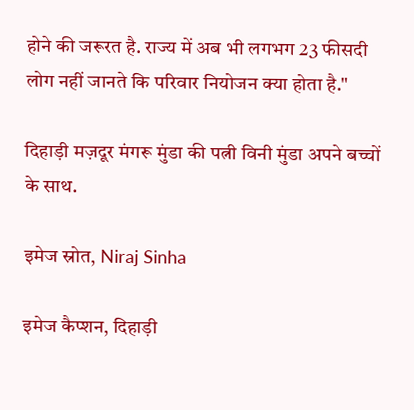होने की जरूरत है. राज्य में अब भी लगभग 23 फीसदी लोग नहीं जानते कि परिवार नियोजन क्या होता है."

दिहाड़ी मज़दूर मंगरू मुंडा की पत्नी विनी मुंडा अपने बच्चों के साथ.

इमेज स्रोत, Niraj Sinha

इमेज कैप्शन, दिहाड़ी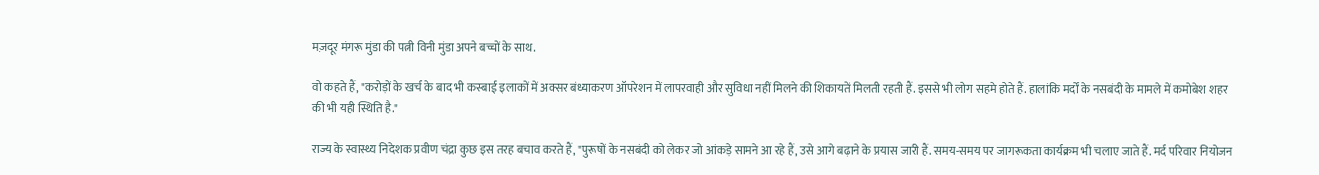मज़दूर मंगरू मुंडा की पत्नी विनी मुंडा अपने बच्चों के साथ.

वो कहते हैं, "करोड़ों के खर्च के बाद भी कस्बाई इलाकों में अक्सर बंध्याकरण ऑपरेशन में लापरवाही और सुविधा नहीं मिलने की शिकायतें मिलती रहती हैं. इससे भी लोग सहमे होते हैं. हालांकि मर्दों के नसबंदी के मामले में कमोबेश शहर की भी यही स्थिति है."

राज्य के स्वास्थ्य निदेशक प्रवीण चंद्रा कुछ इस तरह बचाव करते हैं, "पुरूषों के नसबंदी को लेकर जो आंकड़े सामने आ रहे हैं, उसे आगे बढ़ाने के प्रयास जारी हैं. समय-समय पर जागरूकता कार्यक्रम भी चलाए जाते हैं. मर्द परिवार नियोजन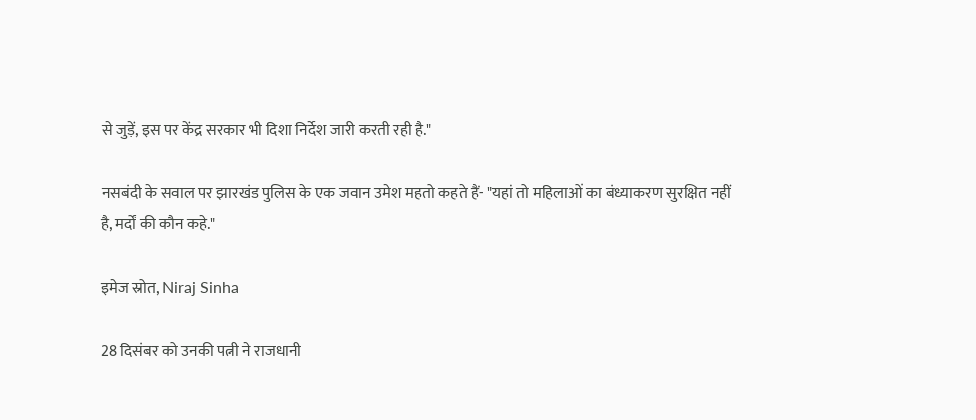से जुड़ें, इस पर केंद्र सरकार भी दिशा निर्देश जारी करती रही है."

नसबंदी के सवाल पर झारखंड पुलिस के एक जवान उमेश महतो कहते हैं- "यहां तो महिलाओं का बंध्याकरण सुरक्षित नहीं है, मर्दों की कौन कहे."

इमेज स्रोत, Niraj Sinha

28 दिसंबर को उनकी पत्नी ने राजधानी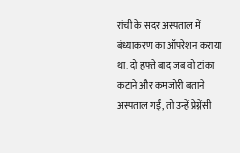रांची के सदर अस्पताल में बंध्याकरण का ऑपरेशन कराया था. दो हफ्ते बाद जब वो टांका कटाने और कमजोरी बताने अस्पताल गईं, तो उन्हें प्रेग्नेंसी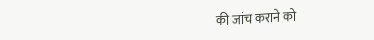की जांच कराने को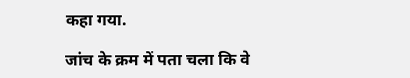कहा गया.

जांच के क्रम में पता चला कि वे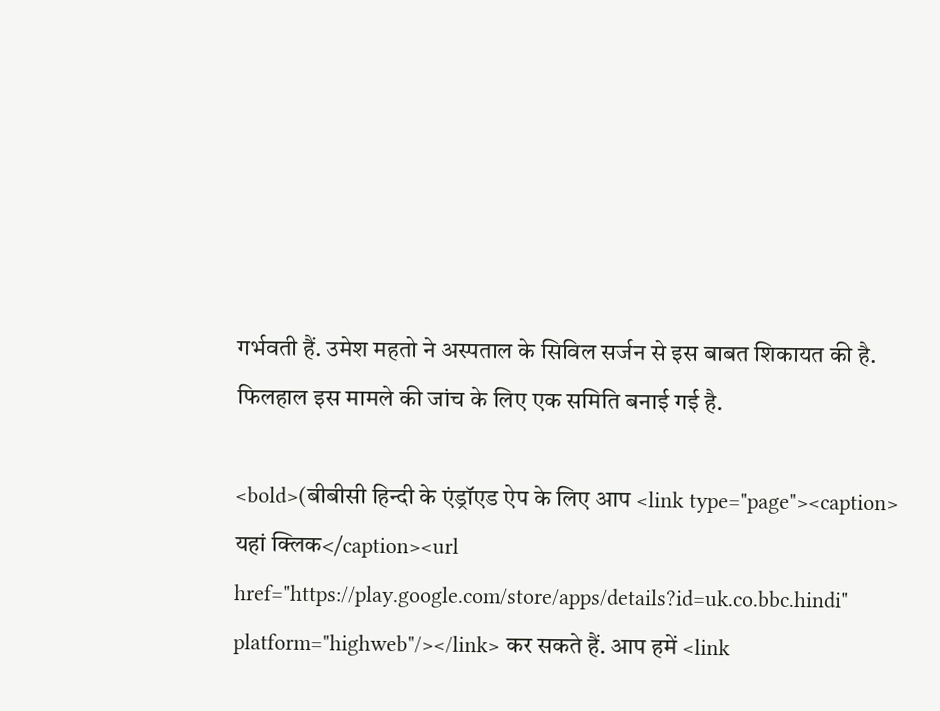गर्भवती हैं. उमेश महतो ने अस्पताल के सिविल सर्जन से इस बाबत शिकायत की है. फिलहाल इस मामले की जांच के लिए एक समिति बनाई गई है.

<bold>(बीबीसी हिन्दी के एंड्रॉएड ऐप के लिए आप <link type="page"><caption> यहां क्लिक</caption><url href="https://play.google.com/store/apps/details?id=uk.co.bbc.hindi" platform="highweb"/></link> कर सकते हैं. आप हमें <link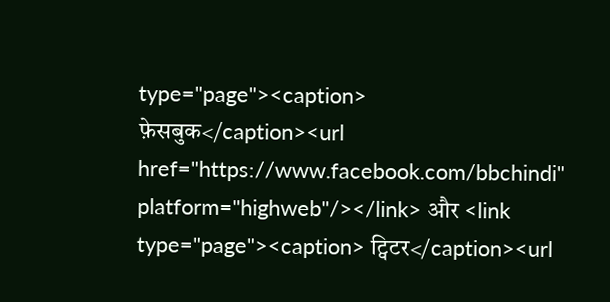type="page"><caption> फ़ेसबुक</caption><url href="https://www.facebook.com/bbchindi" platform="highweb"/></link> और <link type="page"><caption> ट्विटर</caption><url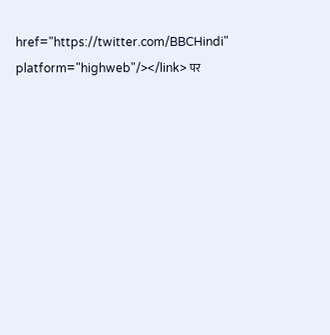href="https://twitter.com/BBCHindi" platform="highweb"/></link> पर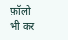फ़ॉलो भी कर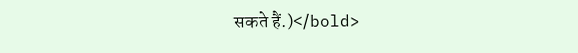सकते हैं.)</bold>